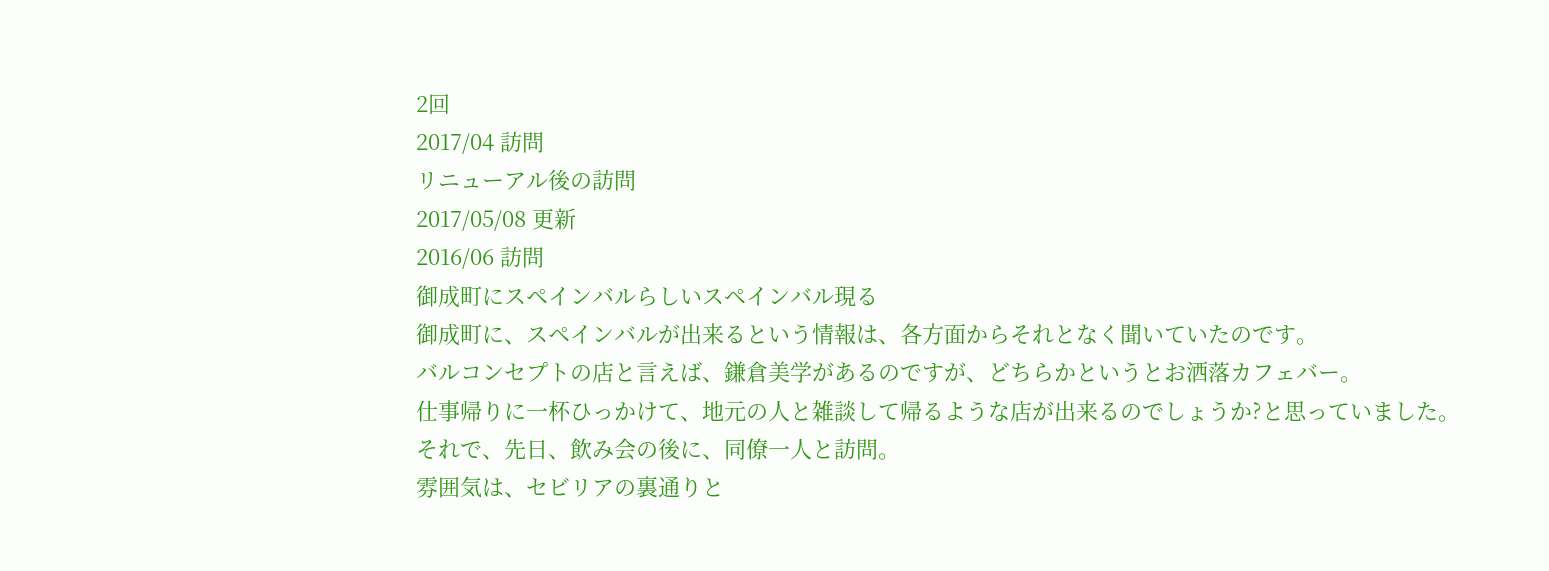2回
2017/04 訪問
リニューアル後の訪問
2017/05/08 更新
2016/06 訪問
御成町にスペインバルらしいスペインバル現る
御成町に、スペインバルが出来るという情報は、各方面からそれとなく聞いていたのです。
バルコンセプトの店と言えば、鎌倉美学があるのですが、どちらかというとお洒落カフェバー。
仕事帰りに一杯ひっかけて、地元の人と雑談して帰るような店が出来るのでしょうか?と思っていました。
それで、先日、飲み会の後に、同僚一人と訪問。
雰囲気は、セビリアの裏通りと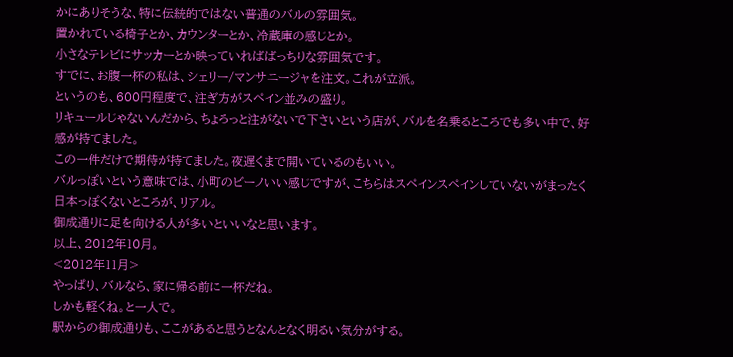かにありそうな、特に伝統的ではない普通のバルの雰囲気。
置かれている椅子とか、カウンターとか、冷蔵庫の感じとか。
小さなテレビにサッカーとか映っていればばっちりな雰囲気です。
すでに、お腹一杯の私は、シェリー/マンサニージャを注文。これが立派。
というのも、600円程度で、注ぎ方がスペイン並みの盛り。
リキュールじゃないんだから、ちょろっと注がないで下さいという店が、バルを名乗るところでも多い中で、好感が持てました。
この一件だけで期待が持てました。夜遅くまで開いているのもいい。
バルっぽいという意味では、小町のビーノいい感じですが、こちらはスペインスペインしていないがまったく日本っぽくないところが、リアル。
御成通りに足を向ける人が多いといいなと思います。
以上、2012年10月。
<2012年11月>
やっぱり、バルなら、家に帰る前に一杯だね。
しかも軽くね。と一人で。
駅からの御成通りも、ここがあると思うとなんとなく明るい気分がする。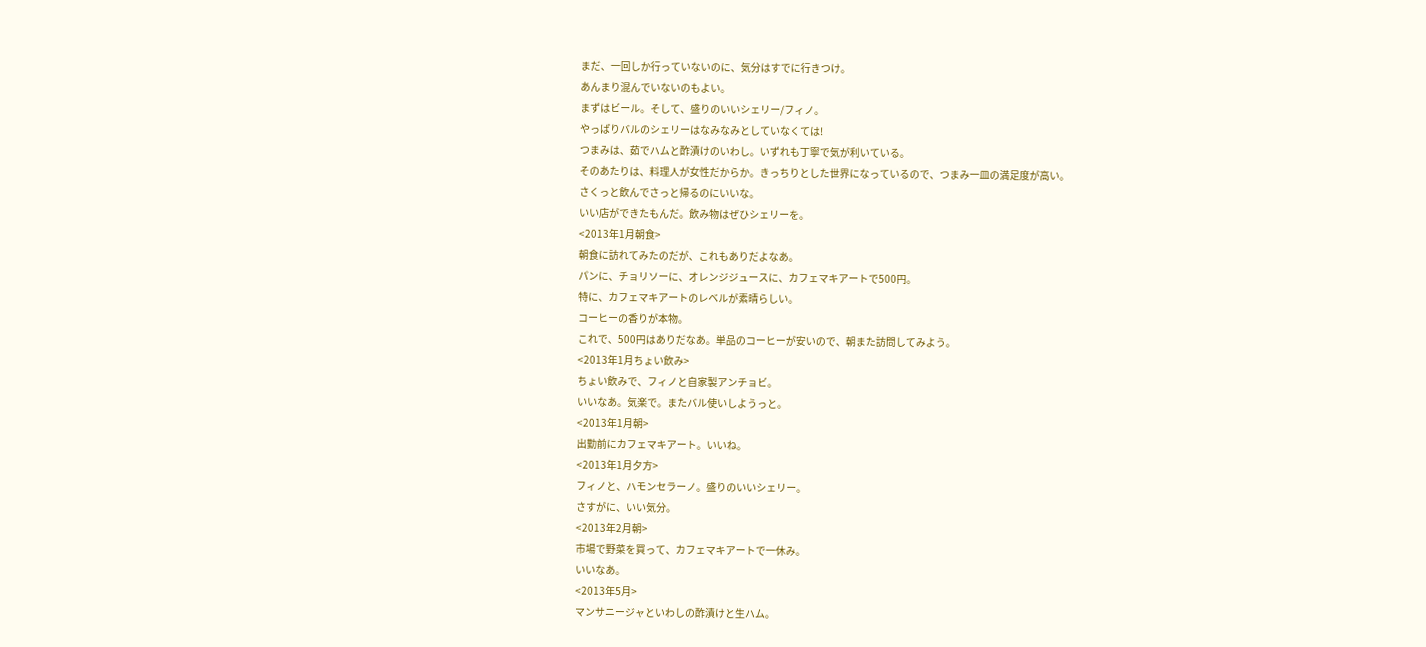まだ、一回しか行っていないのに、気分はすでに行きつけ。
あんまり混んでいないのもよい。
まずはビール。そして、盛りのいいシェリー/フィノ。
やっぱりバルのシェリーはなみなみとしていなくては!
つまみは、茹でハムと酢漬けのいわし。いずれも丁寧で気が利いている。
そのあたりは、料理人が女性だからか。きっちりとした世界になっているので、つまみ一皿の満足度が高い。
さくっと飲んでさっと帰るのにいいな。
いい店ができたもんだ。飲み物はぜひシェリーを。
<2013年1月朝食>
朝食に訪れてみたのだが、これもありだよなあ。
パンに、チョリソーに、オレンジジュースに、カフェマキアートで500円。
特に、カフェマキアートのレベルが素晴らしい。
コーヒーの香りが本物。
これで、500円はありだなあ。単品のコーヒーが安いので、朝また訪問してみよう。
<2013年1月ちょい飲み>
ちょい飲みで、フィノと自家製アンチョビ。
いいなあ。気楽で。またバル使いしようっと。
<2013年1月朝>
出勤前にカフェマキアート。いいね。
<2013年1月夕方>
フィノと、ハモンセラーノ。盛りのいいシェリー。
さすがに、いい気分。
<2013年2月朝>
市場で野菜を買って、カフェマキアートで一休み。
いいなあ。
<2013年5月>
マンサニージャといわしの酢漬けと生ハム。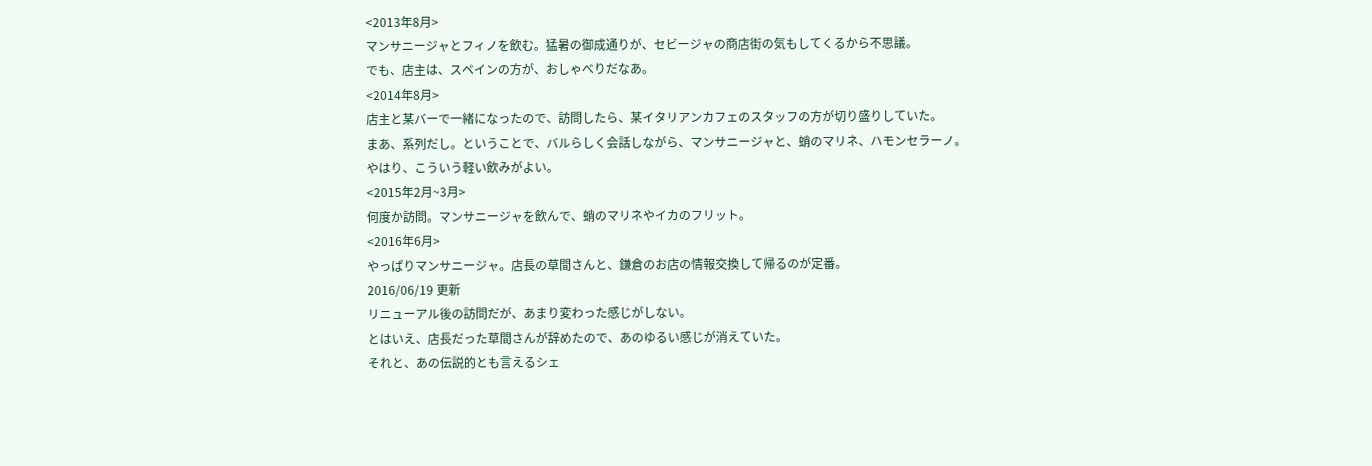<2013年8月>
マンサニージャとフィノを飲む。猛暑の御成通りが、セビージャの商店街の気もしてくるから不思議。
でも、店主は、スペインの方が、おしゃべりだなあ。
<2014年8月>
店主と某バーで一緒になったので、訪問したら、某イタリアンカフェのスタッフの方が切り盛りしていた。
まあ、系列だし。ということで、バルらしく会話しながら、マンサニージャと、蛸のマリネ、ハモンセラーノ。
やはり、こういう軽い飲みがよい。
<2015年2月~3月>
何度か訪問。マンサニージャを飲んで、蛸のマリネやイカのフリット。
<2016年6月>
やっぱりマンサニージャ。店長の草間さんと、鎌倉のお店の情報交換して帰るのが定番。
2016/06/19 更新
リニューアル後の訪問だが、あまり変わった感じがしない。
とはいえ、店長だった草間さんが辞めたので、あのゆるい感じが消えていた。
それと、あの伝説的とも言えるシェ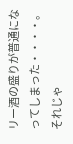リー酒の盛りが普通になってしまった・・・・。
それじゃ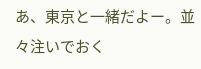あ、東京と一緒だよー。並々注いでおく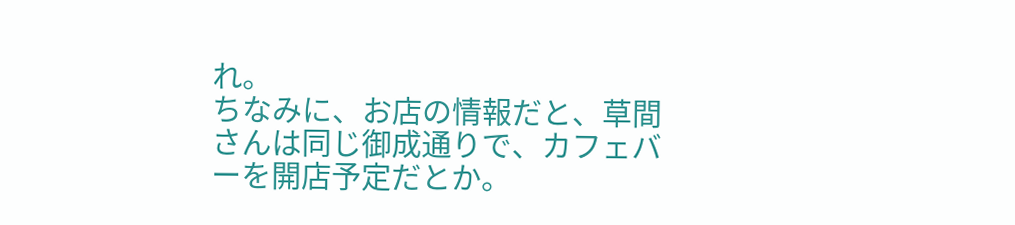れ。
ちなみに、お店の情報だと、草間さんは同じ御成通りで、カフェバーを開店予定だとか。